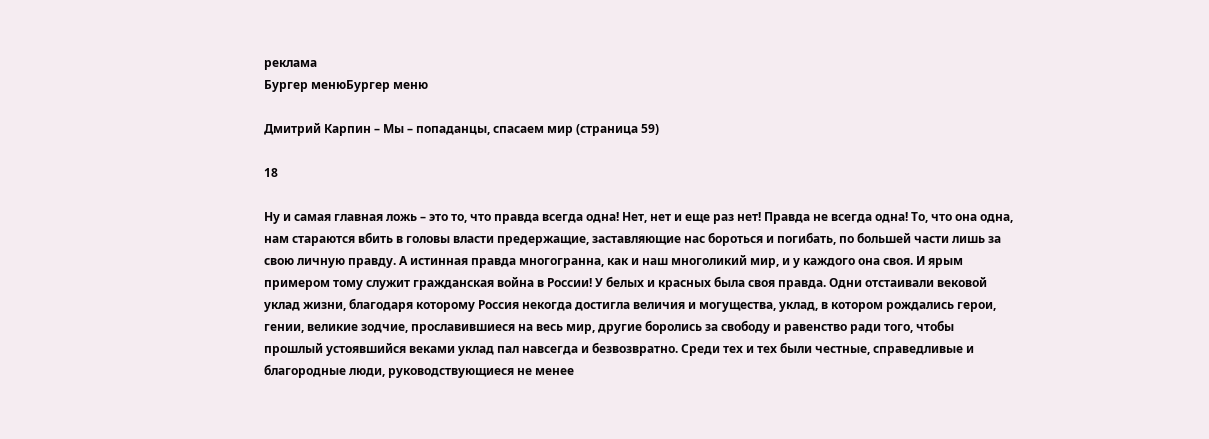реклама
Бургер менюБургер меню

Дмитрий Карпин – Мы – попаданцы, спасаем мир (страница 59)

18

Ну и самая главная ложь – это то, что правда всегда одна! Нет, нет и еще раз нет! Правда не всегда одна! То, что она одна, нам стараются вбить в головы власти предержащие, заставляющие нас бороться и погибать, по большей части лишь за свою личную правду. А истинная правда многогранна, как и наш многоликий мир, и у каждого она своя. И ярым примером тому служит гражданская война в России! У белых и красных была своя правда. Одни отстаивали вековой уклад жизни, благодаря которому Россия некогда достигла величия и могущества, уклад, в котором рождались герои, гении, великие зодчие, прославившиеся на весь мир, другие боролись за свободу и равенство ради того, чтобы прошлый устоявшийся веками уклад пал навсегда и безвозвратно. Среди тех и тех были честные, справедливые и благородные люди, руководствующиеся не менее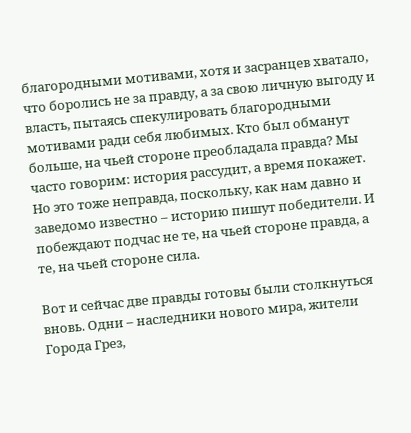благородными мотивами, хотя и засранцев хватало, что боролись не за правду, а за свою личную выгоду и власть, пытаясь спекулировать благородными мотивами ради себя любимых. Кто был обманут больше, на чьей стороне преобладала правда? Мы часто говорим: история рассудит, а время покажет. Но это тоже неправда, поскольку, как нам давно и заведомо известно – историю пишут победители. И побеждают подчас не те, на чьей стороне правда, а те, на чьей стороне сила.

Вот и сейчас две правды готовы были столкнуться вновь. Одни – наследники нового мира, жители Города Грез,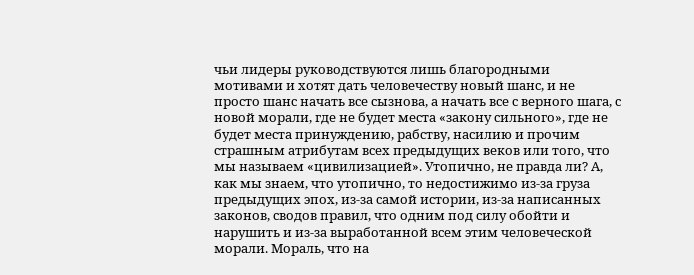чьи лидеры руководствуются лишь благородными мотивами и хотят дать человечеству новый шанс, и не просто шанс начать все сызнова, а начать все с верного шага, с новой морали, где не будет места «закону сильного», где не будет места принуждению, рабству, насилию и прочим страшным атрибутам всех предыдущих веков или того, что мы называем «цивилизацией». Утопично, не правда ли? А, как мы знаем, что утопично, то недостижимо из-за груза предыдущих эпох, из-за самой истории, из-за написанных законов, сводов правил, что одним под силу обойти и нарушить и из-за выработанной всем этим человеческой морали. Мораль, что на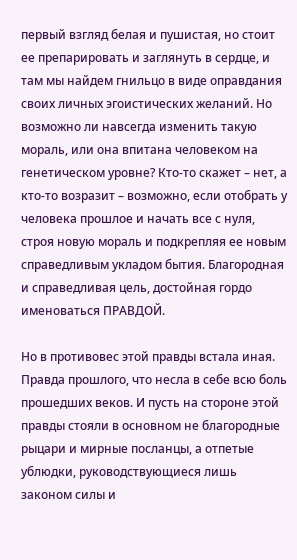первый взгляд белая и пушистая, но стоит ее препарировать и заглянуть в сердце, и там мы найдем гнильцо в виде оправдания своих личных эгоистических желаний. Но возможно ли навсегда изменить такую мораль, или она впитана человеком на генетическом уровне? Кто-то скажет – нет, а кто-то возразит – возможно, если отобрать у человека прошлое и начать все с нуля, строя новую мораль и подкрепляя ее новым справедливым укладом бытия. Благородная и справедливая цель, достойная гордо именоваться ПРАВДОЙ.

Но в противовес этой правды встала иная. Правда прошлого, что несла в себе всю боль прошедших веков. И пусть на стороне этой правды стояли в основном не благородные рыцари и мирные посланцы, а отпетые ублюдки, руководствующиеся лишь законом силы и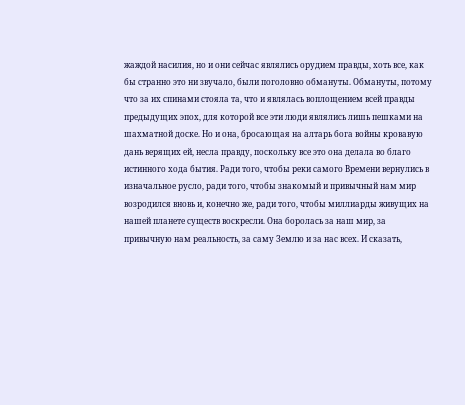жаждой насилия, но и они сейчас являлись орудием правды, хоть все, как бы странно это ни звучало, были поголовно обмануты. Обмануты, потому что за их спинами стояла та, что и являлась воплощением всей правды предыдущих эпох, для которой все эти люди являлись лишь пешками на шахматной доске. Но и она, бросающая на алтарь бога войны кровавую дань верящих ей, несла правду, поскольку все это она делала во благо истинного хода бытия. Ради того, чтобы реки самого Времени вернулись в изначальное русло, ради того, чтобы знакомый и привычный нам мир возродился вновь и, конечно же, ради того, чтобы миллиарды живущих на нашей планете существ воскресли. Она боролась за наш мир, за привычную нам реальность, за саму Землю и за нас всех. И сказать,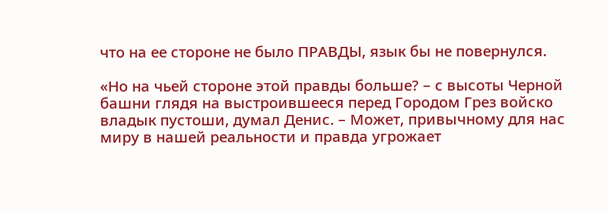что на ее стороне не было ПРАВДЫ, язык бы не повернулся.

«Но на чьей стороне этой правды больше? – с высоты Черной башни глядя на выстроившееся перед Городом Грез войско владык пустоши, думал Денис. – Может, привычному для нас миру в нашей реальности и правда угрожает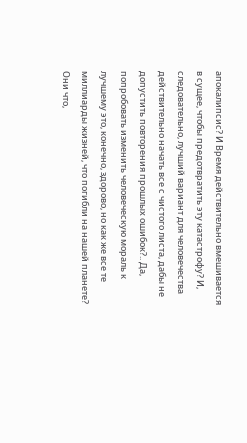апокалипсис? И Время действительно вмешивается в сущее, чтобы предотвратить эту катастрофу? И, следовательно, лучший вариант для человечества действительно начать все с чистого листа, дабы не допустить повторения прошлых ошибок?.. Да, попробовать изменить человеческую мораль к лучшему это, конечно, здорово, но как же все те миллиарды жизней, что погибли на нашей планете? Они что,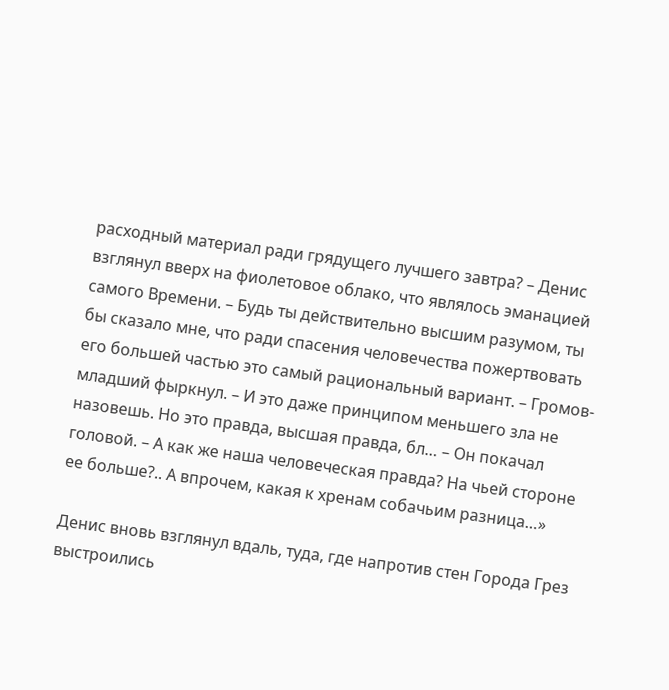расходный материал ради грядущего лучшего завтра? – Денис взглянул вверх на фиолетовое облако, что являлось эманацией самого Времени. – Будь ты действительно высшим разумом, ты бы сказало мне, что ради спасения человечества пожертвовать его большей частью это самый рациональный вариант. – Громов-младший фыркнул. – И это даже принципом меньшего зла не назовешь. Но это правда, высшая правда, бл… – Он покачал головой. – А как же наша человеческая правда? На чьей стороне ее больше?.. А впрочем, какая к хренам собачьим разница…»

Денис вновь взглянул вдаль, туда, где напротив стен Города Грез выстроились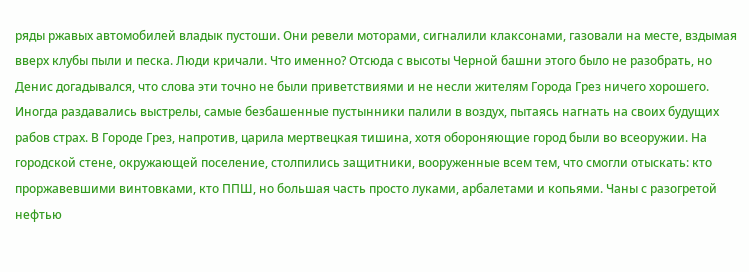ряды ржавых автомобилей владык пустоши. Они ревели моторами, сигналили клаксонами, газовали на месте, вздымая вверх клубы пыли и песка. Люди кричали. Что именно? Отсюда с высоты Черной башни этого было не разобрать, но Денис догадывался, что слова эти точно не были приветствиями и не несли жителям Города Грез ничего хорошего. Иногда раздавались выстрелы, самые безбашенные пустынники палили в воздух, пытаясь нагнать на своих будущих рабов страх. В Городе Грез, напротив, царила мертвецкая тишина, хотя обороняющие город были во всеоружии. На городской стене, окружающей поселение, столпились защитники, вооруженные всем тем, что смогли отыскать: кто проржавевшими винтовками, кто ППШ, но большая часть просто луками, арбалетами и копьями. Чаны с разогретой нефтью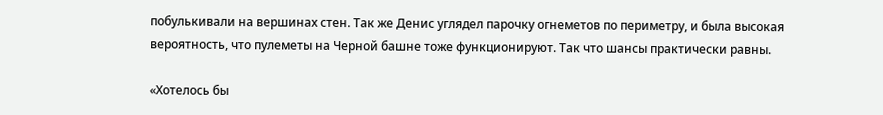побулькивали на вершинах стен. Так же Денис углядел парочку огнеметов по периметру, и была высокая вероятность, что пулеметы на Черной башне тоже функционируют. Так что шансы практически равны.

«Хотелось бы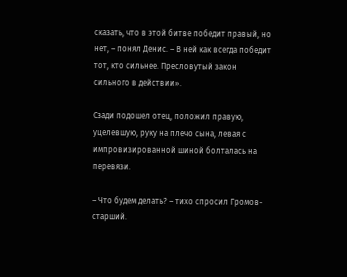сказать, что в этой битве победит правый, но нет, – понял Денис. – В ней как всегда победит тот, кто сильнее. Пресловутый закон сильного в действии».

Сзади подошел отец, положил правую, уцелевшую, руку на плечо сына, левая с импровизированной шиной болталась на перевязи.

– Что будем делать? – тихо спросил Громов-старший.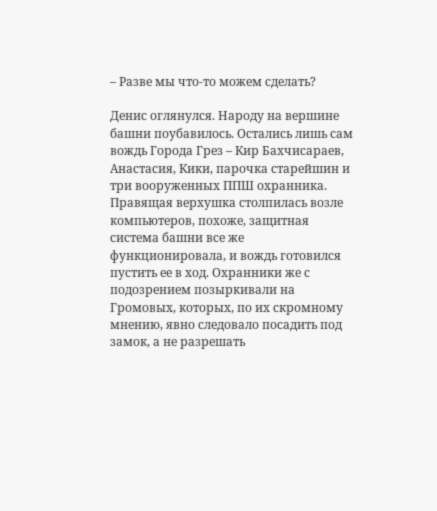– Разве мы что-то можем сделать?

Денис оглянулся. Народу на вершине башни поубавилось. Остались лишь сам вождь Города Грез – Кир Бахчисараев, Анастасия, Кики, парочка старейшин и три вооруженных ППШ охранника. Правящая верхушка столпилась возле компьютеров, похоже, защитная система башни все же функционировала, и вождь готовился пустить ее в ход. Охранники же с подозрением позыркивали на Громовых, которых, по их скромному мнению, явно следовало посадить под замок, а не разрешать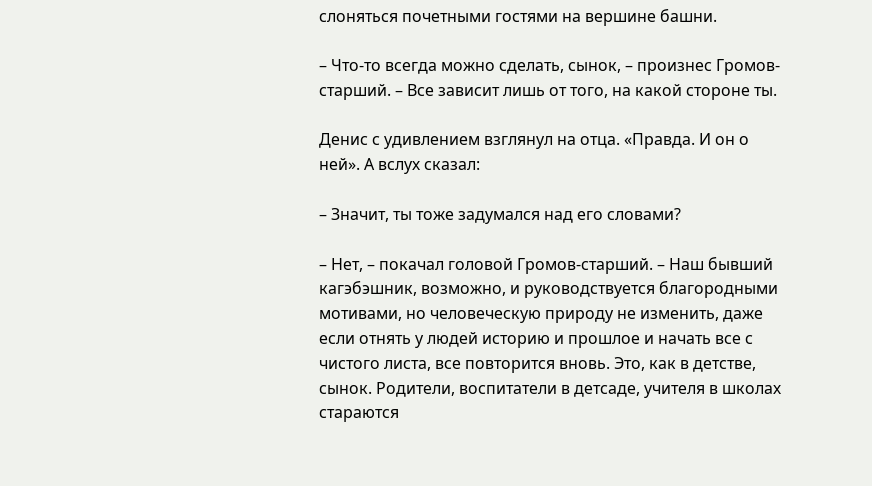слоняться почетными гостями на вершине башни.

– Что-то всегда можно сделать, сынок, – произнес Громов-старший. – Все зависит лишь от того, на какой стороне ты.

Денис с удивлением взглянул на отца. «Правда. И он о ней». А вслух сказал:

– Значит, ты тоже задумался над его словами?

– Нет, – покачал головой Громов-старший. – Наш бывший кагэбэшник, возможно, и руководствуется благородными мотивами, но человеческую природу не изменить, даже если отнять у людей историю и прошлое и начать все с чистого листа, все повторится вновь. Это, как в детстве, сынок. Родители, воспитатели в детсаде, учителя в школах стараются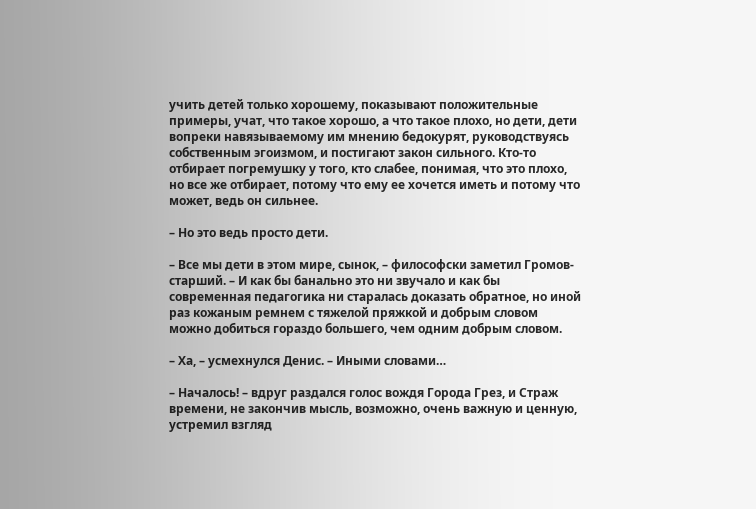учить детей только хорошему, показывают положительные примеры, учат, что такое хорошо, а что такое плохо, но дети, дети вопреки навязываемому им мнению бедокурят, руководствуясь собственным эгоизмом, и постигают закон сильного. Кто-то отбирает погремушку у того, кто слабее, понимая, что это плохо, но все же отбирает, потому что ему ее хочется иметь и потому что может, ведь он сильнее.

– Но это ведь просто дети.

– Все мы дети в этом мире, сынок, – философски заметил Громов-старший. – И как бы банально это ни звучало и как бы современная педагогика ни старалась доказать обратное, но иной раз кожаным ремнем с тяжелой пряжкой и добрым словом можно добиться гораздо большего, чем одним добрым словом.

– Ха, – усмехнулся Денис. – Иными словами…

– Началось! – вдруг раздался голос вождя Города Грез, и Страж времени, не закончив мысль, возможно, очень важную и ценную, устремил взгляд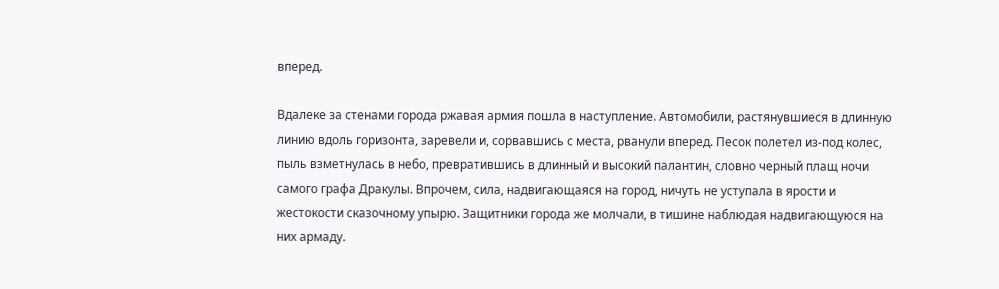вперед.

Вдалеке за стенами города ржавая армия пошла в наступление. Автомобили, растянувшиеся в длинную линию вдоль горизонта, заревели и, сорвавшись с места, рванули вперед. Песок полетел из-под колес, пыль взметнулась в небо, превратившись в длинный и высокий палантин, словно черный плащ ночи самого графа Дракулы. Впрочем, сила, надвигающаяся на город, ничуть не уступала в ярости и жестокости сказочному упырю. Защитники города же молчали, в тишине наблюдая надвигающуюся на них армаду.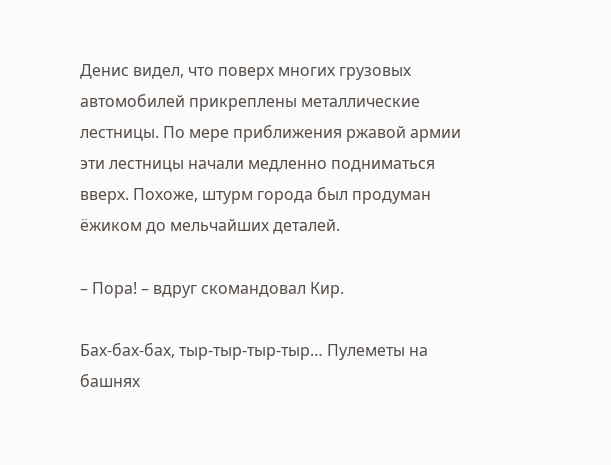Денис видел, что поверх многих грузовых автомобилей прикреплены металлические лестницы. По мере приближения ржавой армии эти лестницы начали медленно подниматься вверх. Похоже, штурм города был продуман ёжиком до мельчайших деталей.

– Пора! – вдруг скомандовал Кир.

Бах-бах-бах, тыр-тыр-тыр-тыр… Пулеметы на башнях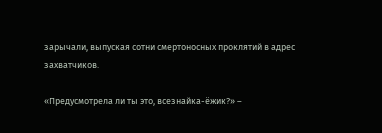зарычали, выпуская сотни смертоносных проклятий в адрес захватчиков.

«Предусмотрела ли ты это, всезнайка-ёжик?» –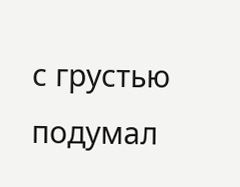с грустью подумал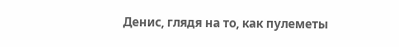Денис, глядя на то, как пулеметы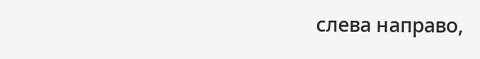слева направо,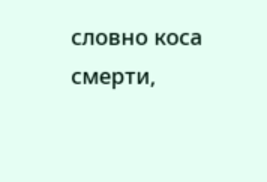словно коса смерти,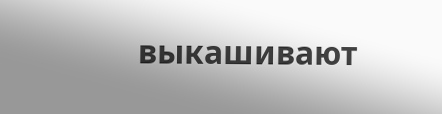выкашивают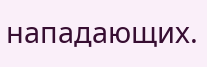нападающих.